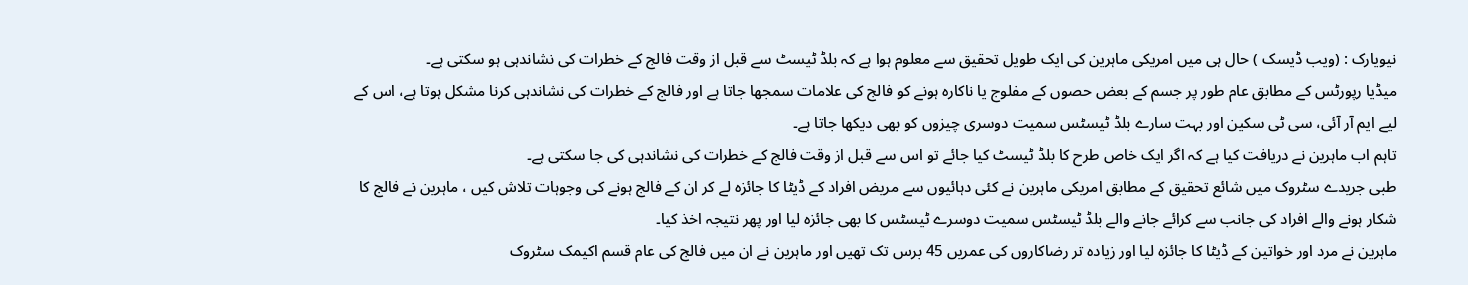نیویارک : (ویب ڈیسک ) حال ہی میں امریکی ماہرین کی ایک طویل تحقیق سے معلوم ہوا ہے کہ بلڈ ٹیسٹ سے قبل از وقت فالج کے خطرات کی نشاندہی ہو سکتی ہے۔
میڈیا رپورٹس کے مطابق عام طور پر جسم کے بعض حصوں کے مفلوج یا ناکارہ ہونے کو فالج کی علامات سمجھا جاتا ہے اور فالج کے خطرات کی نشاندہی کرنا مشکل ہوتا ہے، اس کے لیے ایم آر آئی، سی ٹی سکین اور بہت سارے بلڈ ٹیسٹس سمیت دوسری چیزوں کو بھی دیکھا جاتا ہے۔
تاہم اب ماہرین نے دریافت کیا ہے کہ اگر ایک خاص طرح کا بلڈ ٹیسٹ کیا جائے تو اس سے قبل از وقت فالج کے خطرات کی نشاندہی کی جا سکتی ہے۔
طبی جریدے سٹروک میں شائع تحقیق کے مطابق امریکی ماہرین نے کئی دہائیوں سے مریض افراد کے ڈیٹا کا جائزہ لے کر ان کے فالج ہونے کی وجوہات تلاش کیں ، ماہرین نے فالج کا شکار ہونے والے افراد کی جانب سے کرائے جانے والے بلڈ ٹیسٹس سمیت دوسرے ٹیسٹس کا بھی جائزہ لیا اور پھر نتیجہ اخذ کیا۔
ماہرین نے مرد اور خواتین کے ڈیٹا کا جائزہ لیا اور زیادہ تر رضاکاروں کی عمریں 45 برس تک تھیں اور ماہرین نے ان میں فالج کی عام قسم اکیمک سٹروک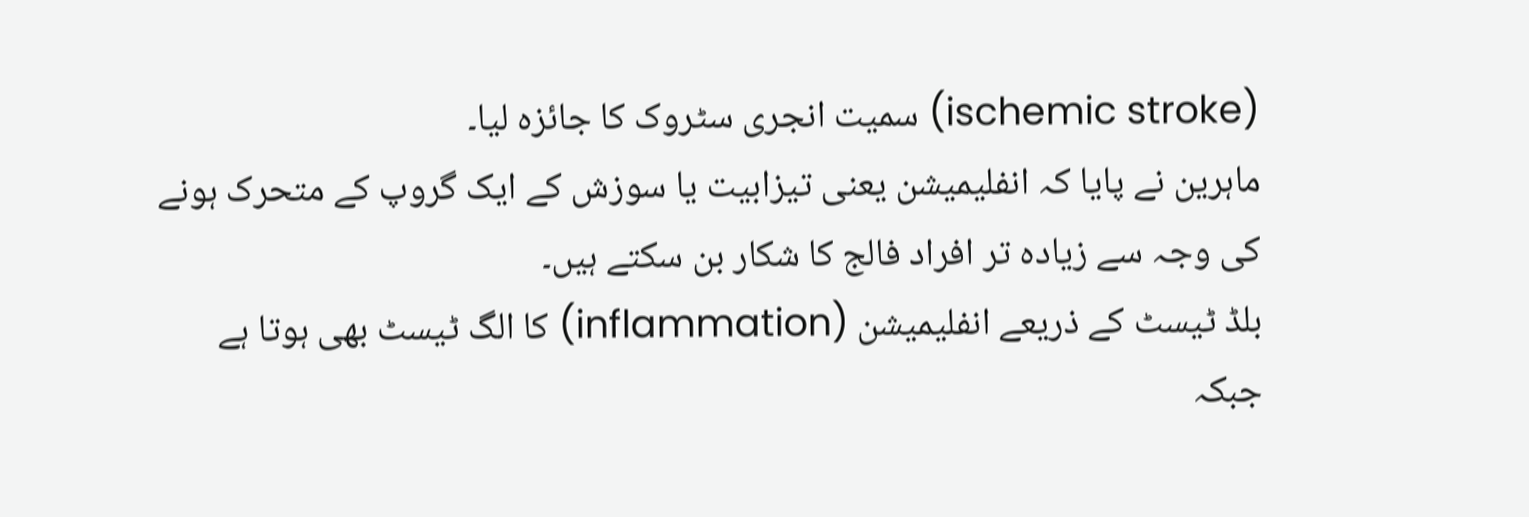(ischemic stroke) سمیت انجری سٹروک کا جائزہ لیا۔
ماہرین نے پایا کہ انفلیمیشن یعنی تیزابیت یا سوزش کے ایک گروپ کے متحرک ہونے کی وجہ سے زیادہ تر افراد فالج کا شکار بن سکتے ہیں۔
بلڈ ٹیسٹ کے ذریعے انفلیمیشن (inflammation) کا الگ ٹیسٹ بھی ہوتا ہے جبکہ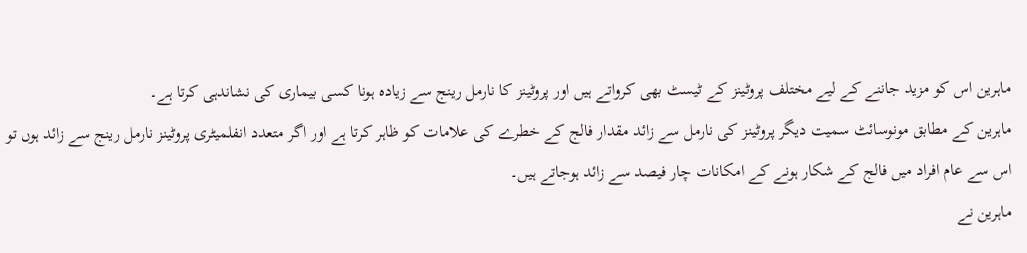ماہرین اس کو مزید جاننے کے لیے مختلف پروٹینز کے ٹیسٹ بھی کرواتے ہیں اور پروٹینز کا نارمل رینج سے زیادہ ہونا کسی بیماری کی نشاندہی کرتا ہے۔
ماہرین کے مطابق مونوسائٹ سمیت دیگر پروٹینز کی نارمل سے زائد مقدار فالج کے خطرے کی علامات کو ظاہر کرتا ہے اور اگر متعدد انفلمیٹری پروٹینز نارمل رینج سے زائد ہوں تو اس سے عام افراد میں فالج کے شکار ہونے کے امکانات چار فیصد سے زائد ہوجاتے ہیں۔
ماہرین نے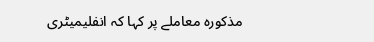مذکورہ معاملے پر کہا کہ انفلیمیٹری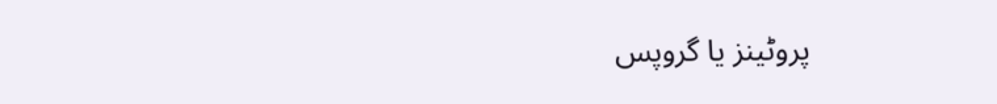پروٹینز یا گروپس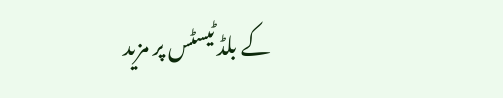کے بلڈ ٹیسٹس پر مزید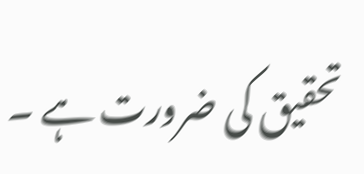تحقیق کی ضرورت ہے ۔